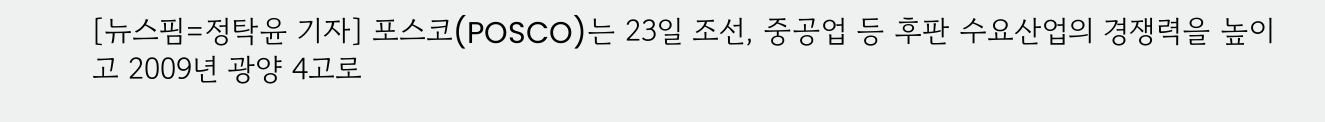[뉴스핌=정탁윤 기자] 포스코(POSCO)는 23일 조선, 중공업 등 후판 수요산업의 경쟁력을 높이고 2009년 광양 4고로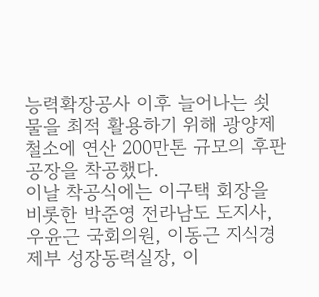능력확장공사 이후 늘어나는 쇳물을 최적 활용하기 위해 광양제철소에 연산 200만톤 규모의 후판공장을 착공했다.
이날 착공식에는 이구택 회장을 비롯한 박준영 전라남도 도지사, 우윤근 국회의원, 이동근 지식경제부 성장동력실장, 이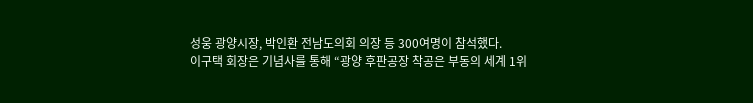성웅 광양시장, 박인환 전남도의회 의장 등 300여명이 참석했다.
이구택 회장은 기념사를 통해 “광양 후판공장 착공은 부동의 세계 1위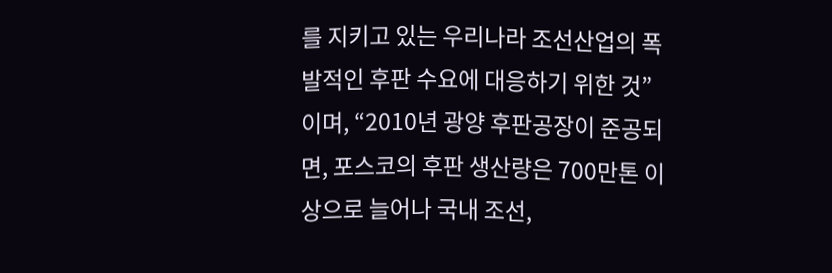를 지키고 있는 우리나라 조선산업의 폭발적인 후판 수요에 대응하기 위한 것”이며, “2010년 광양 후판공장이 준공되면, 포스코의 후판 생산량은 700만톤 이상으로 늘어나 국내 조선,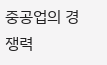중공업의 경쟁력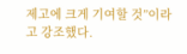제고에 크게 기여할 것”이라고 강조했다.